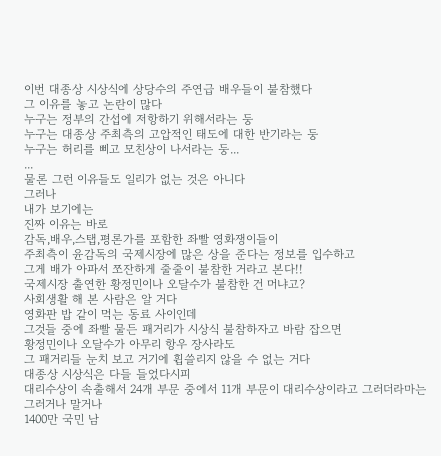이번 대종상 시상식에 상당수의 주연급 배우들이 불참했다
그 이유를 놓고 논란이 많다
누구는 정부의 간섭에 저항하기 위해서라는 둥
누구는 대종상 주최측의 고압적인 태도에 대한 반기라는 둥
누구는 허리를 삐고 모친상이 나서라는 둥...
...
물론 그런 이유들도 일리가 없는 것은 아니다
그러나
내가 보기에는
진짜 이유는 바로
감독,배우,스탭,평론가를 포함한 좌빨 영화쟁이들이
주최측이 윤감독의 국제시장에 많은 상을 준다는 정보를 입수하고
그게 배가 아파서 쪼잔하게 줄줄이 불참한 거라고 본다!!
국제시장 출연한 황정민이나 오달수가 불참한 건 머냐고?
사회생활 해 본 사람은 알 거다
영화판 밥 같이 먹는 동료 사이인데
그것들 중에 좌빨 물든 패거리가 시상식 불참하자고 바람 잡으면
황정민이나 오달수가 아무리 항우 장사라도
그 패거리들 눈치 보고 거기에 휩쓸리지 않을 수 없는 거다
대종상 시상식은 다들 들었다시피
대리수상이 속출해서 24개 부문 중에서 11개 부문이 대리수상이라고 그러더라마는
그러거나 말거나
1400만 국민 남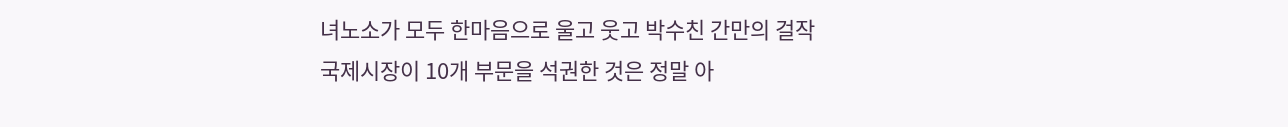녀노소가 모두 한마음으로 울고 웃고 박수친 간만의 걸작
국제시장이 10개 부문을 석권한 것은 정말 아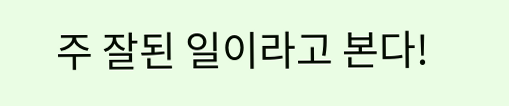주 잘된 일이라고 본다!